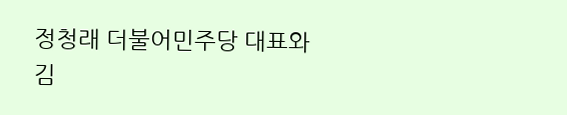정청래 더불어민주당 대표와 김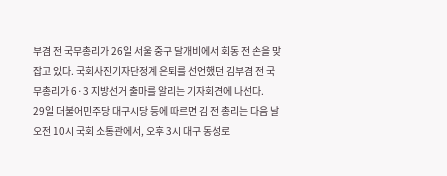부겸 전 국무총리가 26일 서울 중구 달개비에서 회동 전 손을 맞잡고 있다. 국회사진기자단정계 은퇴를 선언했던 김부겸 전 국무총리가 6·3 지방선거 출마를 알리는 기자회견에 나선다.
29일 더불어민주당 대구시당 등에 따르면 김 전 총리는 다음 날 오전 10시 국회 소통관에서, 오후 3시 대구 동성로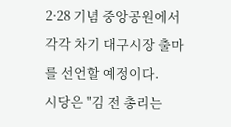2·28 기념 중앙공원에서 각각 차기 대구시장 출마를 선언할 예정이다.
시당은 "김 전 총리는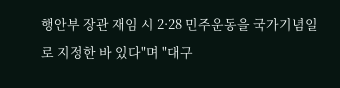행안부 장관 재임 시 2·28 민주운동을 국가기념일로 지정한 바 있다"며 "대구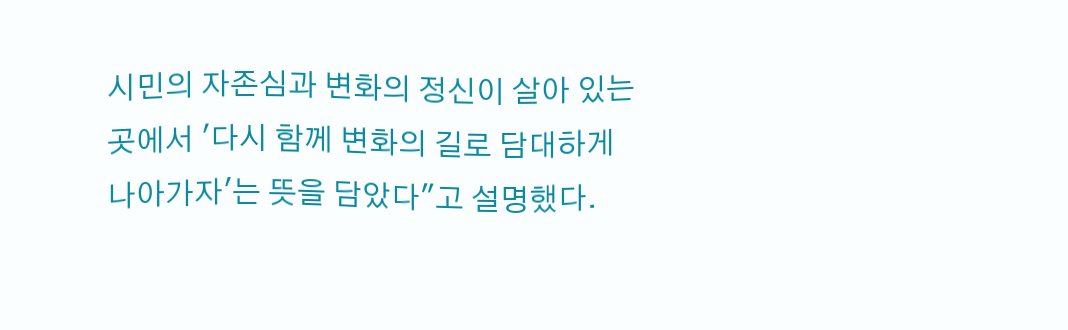시민의 자존심과 변화의 정신이 살아 있는 곳에서 '다시 함께 변화의 길로 담대하게 나아가자'는 뜻을 담았다"고 설명했다.